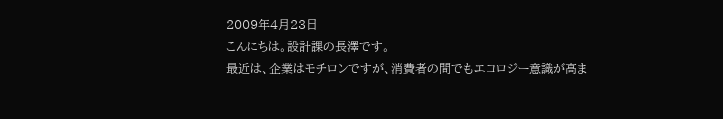2009年4月23日
こんにちは。設計課の長澤です。
最近は、企業はモチロンですが、消費者の間でもエコロジー意識が高ま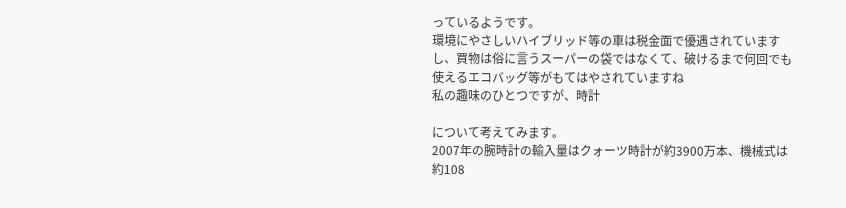っているようです。
環境にやさしいハイブリッド等の車は税金面で優遇されていますし、買物は俗に言うスーパーの袋ではなくて、破けるまで何回でも使えるエコバッグ等がもてはやされていますね
私の趣味のひとつですが、時計

について考えてみます。
2007年の腕時計の輸入量はクォーツ時計が約3900万本、機械式は約108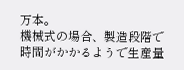万本。
機械式の場合、製造段階で時間がかかるようで生産量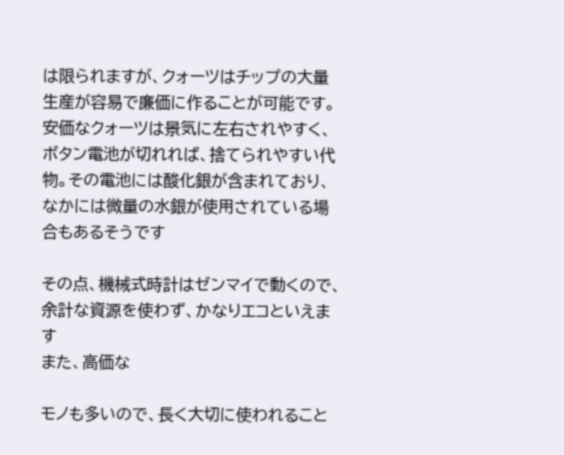は限られますが、クォーツはチップの大量生産が容易で廉価に作ることが可能です。
安価なクォーツは景気に左右されやすく、ボタン電池が切れれば、捨てられやすい代物。その電池には酸化銀が含まれており、なかには微量の水銀が使用されている場合もあるそうです

その点、機械式時計はゼンマイで動くので、余計な資源を使わず、かなりエコといえます
また、高価な

モノも多いので、長く大切に使われること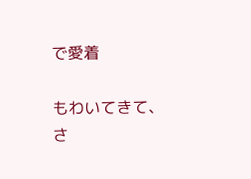で愛着

もわいてきて、さ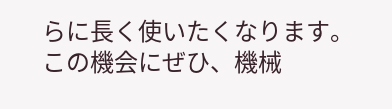らに長く使いたくなります。
この機会にぜひ、機械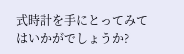式時計を手にとってみてはいかがでしょうか?